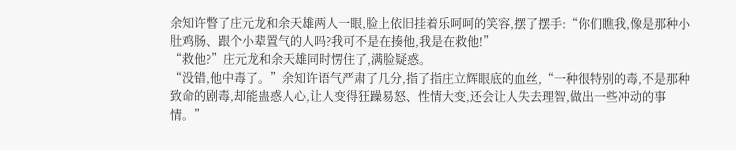余知许瞥了庄元龙和余天雄两人一眼,脸上依旧挂着乐呵呵的笑容,摆了摆手:“你们瞧我,像是那种小肚鸡肠、跟个小辈置气的人吗?我可不是在揍他,我是在救他!”
“救他?”庄元龙和余天雄同时愣住了,满脸疑惑。
“没错,他中毒了。”余知许语气严肃了几分,指了指庄立辉眼底的血丝,“一种很特别的毒,不是那种致命的剧毒,却能蛊惑人心,让人变得狂躁易怒、性情大变,还会让人失去理智,做出一些冲动的事情。”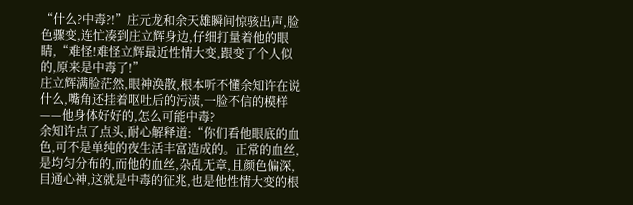“什么?中毒?!”庄元龙和余天雄瞬间惊骇出声,脸色骤变,连忙凑到庄立辉身边,仔细打量着他的眼睛,“难怪!难怪立辉最近性情大变,跟变了个人似的,原来是中毒了!”
庄立辉满脸茫然,眼神涣散,根本听不懂余知许在说什么,嘴角还挂着呕吐后的污渍,一脸不信的模样——他身体好好的,怎么可能中毒?
余知许点了点头,耐心解释道:“你们看他眼底的血色,可不是单纯的夜生活丰富造成的。正常的血丝,是均匀分布的,而他的血丝,杂乱无章,且颜色偏深,目通心神,这就是中毒的征兆,也是他性情大变的根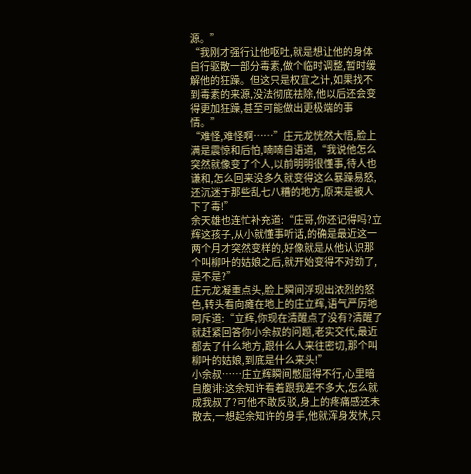源。”
“我刚才强行让他呕吐,就是想让他的身体自行驱散一部分毒素,做个临时调整,暂时缓解他的狂躁。但这只是权宜之计,如果找不到毒素的来源,没法彻底祛除,他以后还会变得更加狂躁,甚至可能做出更极端的事情。”
“难怪,难怪啊……”庄元龙恍然大悟,脸上满是震惊和后怕,喃喃自语道,“我说他怎么突然就像变了个人,以前明明很懂事,待人也谦和,怎么回来没多久就变得这么暴躁易怒,还沉迷于那些乱七八糟的地方,原来是被人下了毒!”
余天雄也连忙补充道:“庄哥,你还记得吗?立辉这孩子,从小就懂事听话,的确是最近这一两个月才突然变样的,好像就是从他认识那个叫柳叶的姑娘之后,就开始变得不对劲了,是不是?”
庄元龙凝重点头,脸上瞬间浮现出浓烈的怒色,转头看向瘫在地上的庄立辉,语气严厉地呵斥道:“立辉,你现在清醒点了没有?清醒了就赶紧回答你小余叔的问题,老实交代,最近都去了什么地方,跟什么人来往密切,那个叫柳叶的姑娘,到底是什么来头!”
小余叔……庄立辉瞬间憋屈得不行,心里暗自腹诽:这余知许看着跟我差不多大,怎么就成我叔了?可他不敢反驳,身上的疼痛感还未散去,一想起余知许的身手,他就浑身发怵,只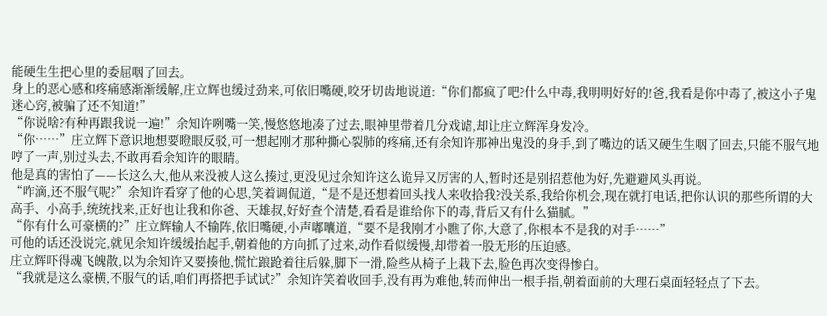能硬生生把心里的委屈咽了回去。
身上的恶心感和疼痛感渐渐缓解,庄立辉也缓过劲来,可依旧嘴硬,咬牙切齿地说道:“你们都疯了吧?什么中毒,我明明好好的!爸,我看是你中毒了,被这小子鬼迷心窍,被骗了还不知道!”
“你说啥?有种再跟我说一遍!”余知许咧嘴一笑,慢悠悠地凑了过去,眼神里带着几分戏谑,却让庄立辉浑身发冷。
“你……”庄立辉下意识地想要瞪眼反驳,可一想起刚才那种撕心裂肺的疼痛,还有余知许那神出鬼没的身手,到了嘴边的话又硬生生咽了回去,只能不服气地哼了一声,别过头去,不敢再看余知许的眼睛。
他是真的害怕了——长这么大,他从来没被人这么揍过,更没见过余知许这么诡异又厉害的人,暂时还是别招惹他为好,先避避风头再说。
“咋滴,还不服气呢?”余知许看穿了他的心思,笑着调侃道,“是不是还想着回头找人来收拾我?没关系,我给你机会,现在就打电话,把你认识的那些所谓的大高手、小高手,统统找来,正好也让我和你爸、天雄叔,好好查个清楚,看看是谁给你下的毒,背后又有什么猫腻。”
“你有什么可豪横的?”庄立辉输人不输阵,依旧嘴硬,小声嘟囔道,“要不是我刚才小瞧了你,大意了,你根本不是我的对手……”
可他的话还没说完,就见余知许缓缓抬起手,朝着他的方向抓了过来,动作看似缓慢,却带着一股无形的压迫感。
庄立辉吓得魂飞魄散,以为余知许又要揍他,慌忙踉跄着往后躲,脚下一滑,险些从椅子上栽下去,脸色再次变得惨白。
“我就是这么豪横,不服气的话,咱们再搭把手试试?”余知许笑着收回手,没有再为难他,转而伸出一根手指,朝着面前的大理石桌面轻轻点了下去。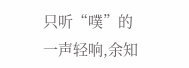只听“噗”的一声轻响,余知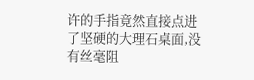许的手指竟然直接点进了坚硬的大理石桌面,没有丝毫阻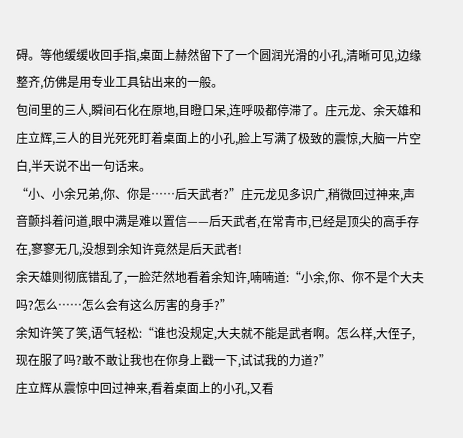碍。等他缓缓收回手指,桌面上赫然留下了一个圆润光滑的小孔,清晰可见,边缘整齐,仿佛是用专业工具钻出来的一般。
包间里的三人,瞬间石化在原地,目瞪口呆,连呼吸都停滞了。庄元龙、余天雄和庄立辉,三人的目光死死盯着桌面上的小孔,脸上写满了极致的震惊,大脑一片空白,半天说不出一句话来。
“小、小余兄弟,你、你是……后天武者?”庄元龙见多识广,稍微回过神来,声音颤抖着问道,眼中满是难以置信——后天武者,在常青市,已经是顶尖的高手存在,寥寥无几,没想到余知许竟然是后天武者!
余天雄则彻底错乱了,一脸茫然地看着余知许,喃喃道:“小余,你、你不是个大夫吗?怎么……怎么会有这么厉害的身手?”
余知许笑了笑,语气轻松:“谁也没规定,大夫就不能是武者啊。怎么样,大侄子,现在服了吗?敢不敢让我也在你身上戳一下,试试我的力道?”
庄立辉从震惊中回过神来,看着桌面上的小孔,又看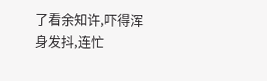了看余知许,吓得浑身发抖,连忙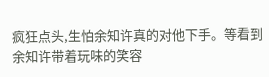疯狂点头,生怕余知许真的对他下手。等看到余知许带着玩味的笑容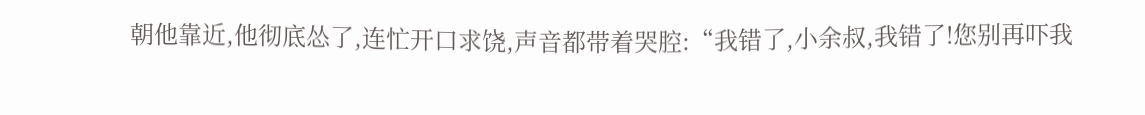朝他靠近,他彻底怂了,连忙开口求饶,声音都带着哭腔:“我错了,小余叔,我错了!您别再吓我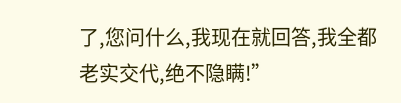了,您问什么,我现在就回答,我全都老实交代,绝不隐瞒!”